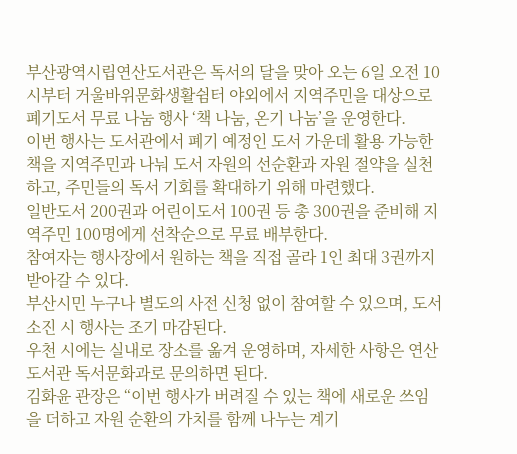부산광역시립연산도서관은 독서의 달을 맞아 오는 6일 오전 10시부터 거울바위문화생활쉼터 야외에서 지역주민을 대상으로 폐기도서 무료 나눔 행사 ‘책 나눔, 온기 나눔’을 운영한다.
이번 행사는 도서관에서 폐기 예정인 도서 가운데 활용 가능한 책을 지역주민과 나눠 도서 자원의 선순환과 자원 절약을 실천하고, 주민들의 독서 기회를 확대하기 위해 마련했다.
일반도서 200권과 어린이도서 100권 등 총 300권을 준비해 지역주민 100명에게 선착순으로 무료 배부한다.
참여자는 행사장에서 원하는 책을 직접 골라 1인 최대 3권까지 받아갈 수 있다.
부산시민 누구나 별도의 사전 신청 없이 참여할 수 있으며, 도서 소진 시 행사는 조기 마감된다.
우천 시에는 실내로 장소를 옮겨 운영하며, 자세한 사항은 연산도서관 독서문화과로 문의하면 된다.
김화윤 관장은 “이번 행사가 버려질 수 있는 책에 새로운 쓰임을 더하고 자원 순환의 가치를 함께 나누는 계기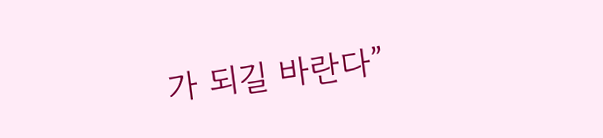가 되길 바란다”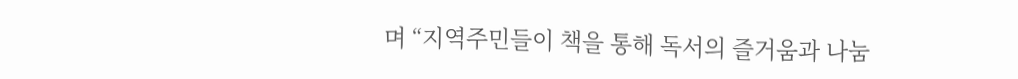며 “지역주민들이 책을 통해 독서의 즐거움과 나눔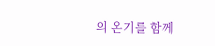의 온기를 함께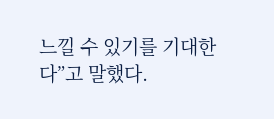느낄 수 있기를 기대한다”고 말했다.